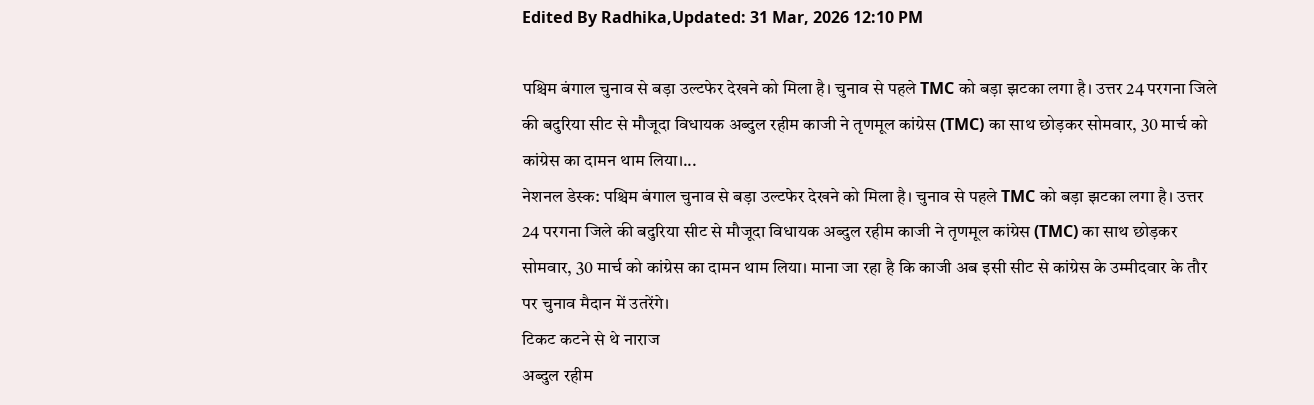Edited By Radhika,Updated: 31 Mar, 2026 12:10 PM

पश्चिम बंगाल चुनाव से बड़ा उल्टफेर देखने को मिला है। चुनाव से पहले TMC को बड़ा झटका लगा है। उत्तर 24 परगना जिले की बदुरिया सीट से मौजूदा विधायक अब्दुल रहीम काजी ने तृणमूल कांग्रेस (TMC) का साथ छोड़कर सोमवार, 30 मार्च को कांग्रेस का दामन थाम लिया।...
नेशनल डेस्क: पश्चिम बंगाल चुनाव से बड़ा उल्टफेर देखने को मिला है। चुनाव से पहले TMC को बड़ा झटका लगा है। उत्तर 24 परगना जिले की बदुरिया सीट से मौजूदा विधायक अब्दुल रहीम काजी ने तृणमूल कांग्रेस (TMC) का साथ छोड़कर सोमवार, 30 मार्च को कांग्रेस का दामन थाम लिया। माना जा रहा है कि काजी अब इसी सीट से कांग्रेस के उम्मीदवार के तौर पर चुनाव मैदान में उतरेंगे।
टिकट कटने से थे नाराज
अब्दुल रहीम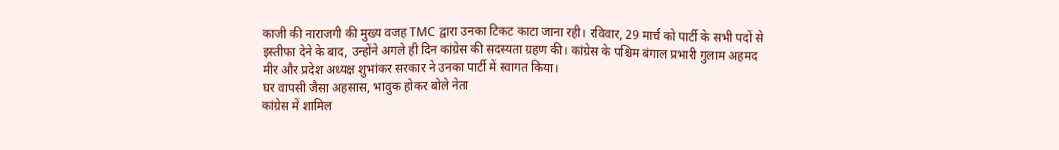काजी की नाराजगी की मुख्य वजह TMC द्वारा उनका टिकट काटा जाना रही। रविवार, 29 मार्च को पार्टी के सभी पदों से इस्तीफा देने के बाद, उन्होंने अगले ही दिन कांग्रेस की सदस्यता ग्रहण की। कांग्रेस के पश्चिम बंगाल प्रभारी गुलाम अहमद मीर और प्रदेश अध्यक्ष शुभांकर सरकार ने उनका पार्टी में स्वागत किया।
घर वापसी जैसा अहसास, भावुक होकर बोले नेता
कांग्रेस में शामिल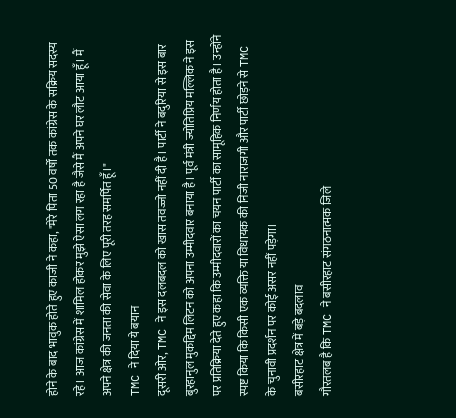होने के बाद भावुक होते हुए काजी ने कहा, "मेरे पिता 50 वर्षों तक कांग्रेस के सक्रिय सदस्य रहे। आज कांग्रेस में शामिल होकर मुझे ऐसा लग रहा है जैसे मैं अपने घर लौट आया हूँ। मैं अपने क्षेत्र की जनता की सेवा के लिए पूरी तरह समर्पित हूँ।"
TMC ने दिया ये बयान
दूसरी ओर, TMC ने इस दलबदल को खास तवज्जो नहीं दी है। पार्टी ने बदुरिया से इस बार बुरहानुल मुकद्दिम लिटन को अपना उम्मीदवार बनाया है। पूर्व मंत्री ज्योतिप्रिय मल्लिक ने इस पर प्रतिक्रिया देते हुए कहा कि उम्मीदवारों का चयन पार्टी का सामूहिक निर्णय होता है। उन्होंने स्पष्ट किया कि किसी एक व्यक्ति या विधायक की निजी नाराजगी और पार्टी छोड़ने से TMC के चुनावी प्रदर्शन पर कोई असर नहीं पड़ेगा।
बसीरहाट क्षेत्र में बड़े बदलाव
गौरतलब है कि TMC ने बसीरहाट संगठनात्मक जिले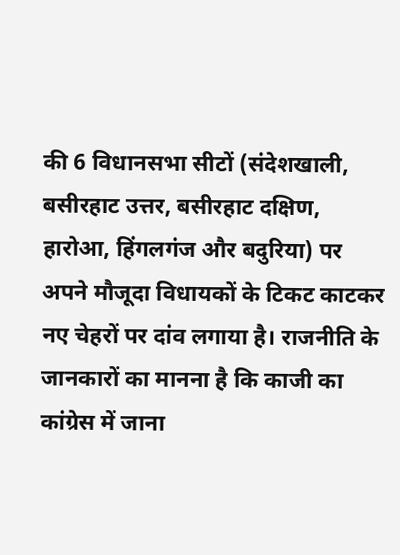की 6 विधानसभा सीटों (संदेशखाली, बसीरहाट उत्तर, बसीरहाट दक्षिण, हारोआ, हिंगलगंज और बदुरिया) पर अपने मौजूदा विधायकों के टिकट काटकर नए चेहरों पर दांव लगाया है। राजनीति के जानकारों का मानना है कि काजी का कांग्रेस में जाना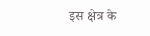इस क्षेत्र के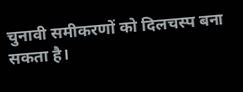चुनावी समीकरणों को दिलचस्प बना सकता है।